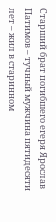Старший брат погибшего егеря Ярослав Патимов – тучный мужчина пятидесяти лет – жил в старинном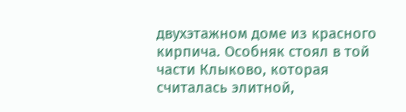двухэтажном доме из красного кирпича. Особняк стоял в той части Клыково, которая считалась элитной,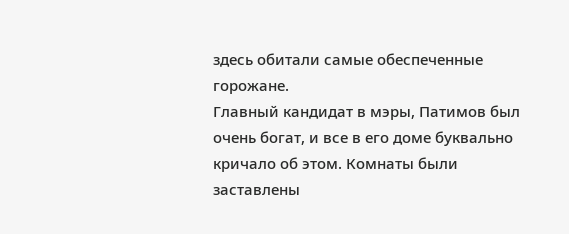здесь обитали самые обеспеченные горожане.
Главный кандидат в мэры, Патимов был очень богат, и все в его доме буквально кричало об этом. Комнаты были заставлены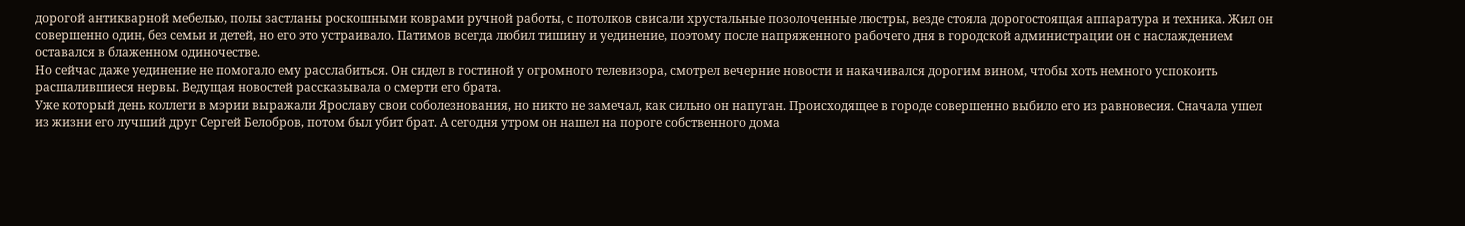дорогой антикварной мебелью, полы застланы роскошными коврами ручной работы, с потолков свисали хрустальные позолоченные люстры, везде стояла дорогостоящая аппаратура и техника. Жил он совершенно один, без семьи и детей, но его это устраивало. Патимов всегда любил тишину и уединение, поэтому после напряженного рабочего дня в городской администрации он с наслаждением оставался в блаженном одиночестве.
Но сейчас даже уединение не помогало ему расслабиться. Он сидел в гостиной у огромного телевизора, смотрел вечерние новости и накачивался дорогим вином, чтобы хоть немного успокоить расшалившиеся нервы. Ведущая новостей рассказывала о смерти его брата.
Уже который день коллеги в мэрии выражали Ярославу свои соболезнования, но никто не замечал, как сильно он напуган. Происходящее в городе совершенно выбило его из равновесия. Сначала ушел из жизни его лучший друг Сергей Белобров, потом был убит брат. А сегодня утром он нашел на пороге собственного дома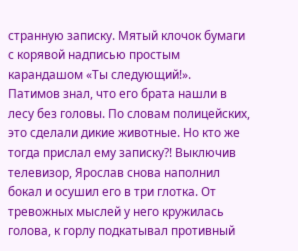странную записку. Мятый клочок бумаги с корявой надписью простым карандашом «Ты следующий!».
Патимов знал, что его брата нашли в лесу без головы. По словам полицейских, это сделали дикие животные. Но кто же тогда прислал ему записку?! Выключив телевизор, Ярослав снова наполнил бокал и осушил его в три глотка. От тревожных мыслей у него кружилась голова, к горлу подкатывал противный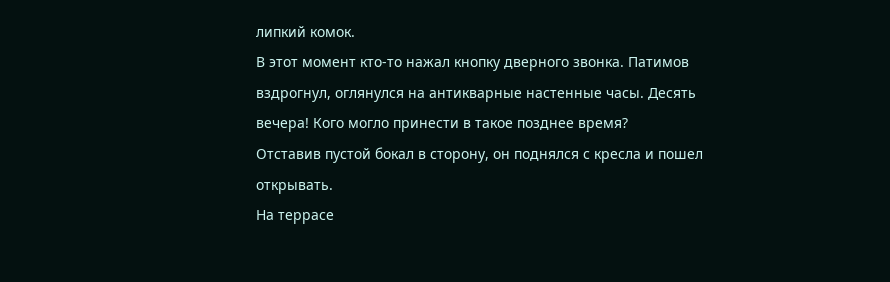липкий комок.
В этот момент кто-то нажал кнопку дверного звонка. Патимов вздрогнул, оглянулся на антикварные настенные часы. Десять вечера! Кого могло принести в такое позднее время?
Отставив пустой бокал в сторону, он поднялся с кресла и пошел открывать.
На террасе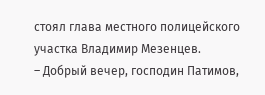стоял глава местного полицейского участка Владимир Мезенцев.
– Добрый вечер, господин Патимов,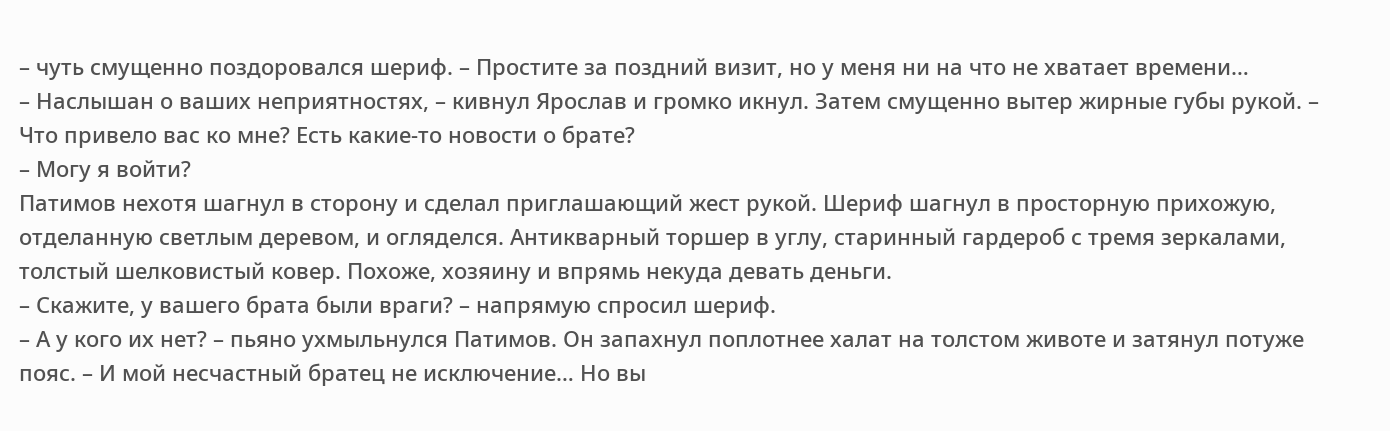– чуть смущенно поздоровался шериф. – Простите за поздний визит, но у меня ни на что не хватает времени…
– Наслышан о ваших неприятностях, – кивнул Ярослав и громко икнул. Затем смущенно вытер жирные губы рукой. – Что привело вас ко мне? Есть какие-то новости о брате?
– Могу я войти?
Патимов нехотя шагнул в сторону и сделал приглашающий жест рукой. Шериф шагнул в просторную прихожую, отделанную светлым деревом, и огляделся. Антикварный торшер в углу, старинный гардероб с тремя зеркалами, толстый шелковистый ковер. Похоже, хозяину и впрямь некуда девать деньги.
– Скажите, у вашего брата были враги? – напрямую спросил шериф.
– А у кого их нет? – пьяно ухмыльнулся Патимов. Он запахнул поплотнее халат на толстом животе и затянул потуже пояс. – И мой несчастный братец не исключение… Но вы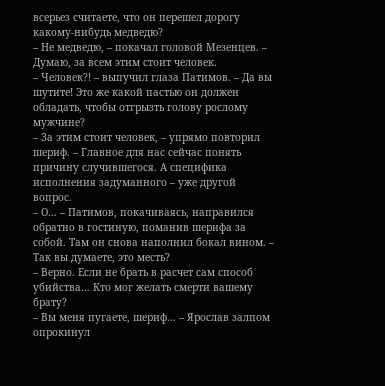всерьез считаете, что он перешел дорогу какому-нибудь медведю?
– Не медведю, – покачал головой Мезенцев. – Думаю, за всем этим стоит человек.
– Человек?! – выпучил глаза Патимов. – Да вы шутите! Это же какой пастью он должен обладать, чтобы отгрызть голову рослому мужчине?
– За этим стоит человек, – упрямо повторил шериф. – Главное для нас сейчас понять причину случившегося. А специфика исполнения задуманного – уже другой вопрос.
– О… – Патимов, покачиваясь, направился обратно в гостиную, поманив шерифа за собой. Там он снова наполнил бокал вином. – Так вы думаете, это месть?
– Верно. Если не брать в расчет сам способ убийства… Кто мог желать смерти вашему брату?
– Вы меня пугаете, шериф… – Ярослав залпом опрокинул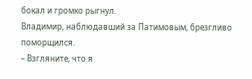бокал и громко рыгнул.
Владимир, наблюдавший за Патимовым, брезгливо поморщился.
– Взгляните, что я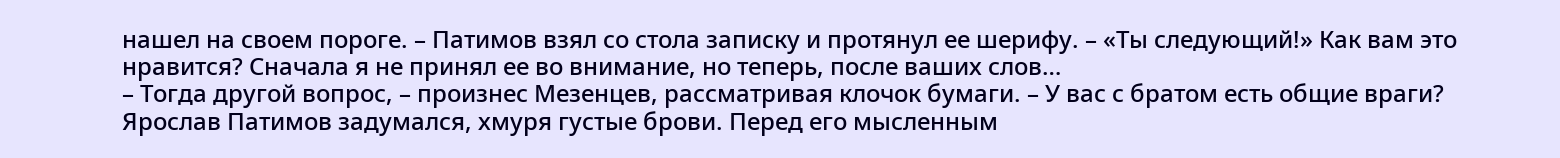нашел на своем пороге. – Патимов взял со стола записку и протянул ее шерифу. – «Ты следующий!» Как вам это нравится? Сначала я не принял ее во внимание, но теперь, после ваших слов…
– Тогда другой вопрос, – произнес Мезенцев, рассматривая клочок бумаги. – У вас с братом есть общие враги?
Ярослав Патимов задумался, хмуря густые брови. Перед его мысленным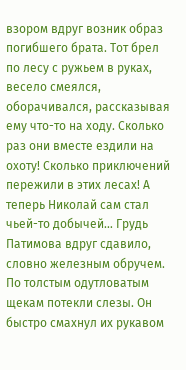взором вдруг возник образ погибшего брата. Тот брел по лесу с ружьем в руках, весело смеялся, оборачивался, рассказывая ему что-то на ходу. Сколько раз они вместе ездили на охоту! Сколько приключений пережили в этих лесах! А теперь Николай сам стал чьей-то добычей… Грудь Патимова вдруг сдавило, словно железным обручем. По толстым одутловатым щекам потекли слезы. Он быстро смахнул их рукавом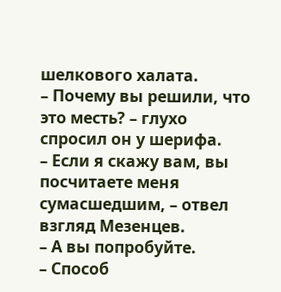шелкового халата.
– Почему вы решили, что это месть? – глухо спросил он у шерифа.
– Если я скажу вам, вы посчитаете меня сумасшедшим, – отвел взгляд Мезенцев.
– А вы попробуйте.
– Способ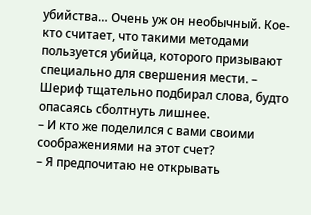убийства… Очень уж он необычный. Кое-кто считает, что такими методами пользуется убийца, которого призывают специально для свершения мести. – Шериф тщательно подбирал слова, будто опасаясь сболтнуть лишнее.
– И кто же поделился с вами своими соображениями на этот счет?
– Я предпочитаю не открывать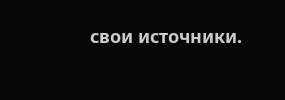свои источники.